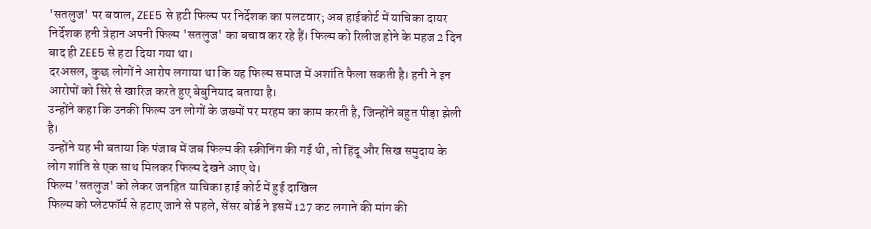'सतलुज' पर बवाल, ZEE5 से हटी फिल्म पर निर्देशक का पलटवार; अब हाईकोर्ट में याचिका दायर
निर्देशक हनी त्रेहान अपनी फिल्म 'सतलुज' का बचाव कर रहे हैं। फिल्म को रिलीज होने के महज 2 दिन बाद ही ZEE5 से हटा दिया गया था।
दरअसल, कुछ लोगों ने आरोप लगाया था कि यह फिल्म समाज में अशांति फैला सकती है। हनी ने इन आरोपों को सिरे से खारिज करते हुए बेबुनियाद बताया है।
उन्होंने कहा कि उनकी फिल्म उन लोगों के जख्मों पर मरहम का काम करती है, जिन्होंने बहुत पीड़ा झेली है।
उन्होंने यह भी बताया कि पंजाब में जब फिल्म की स्क्रीनिंग की गई थी, तो हिंदू और सिख समुदाय के लोग शांति से एक साथ मिलकर फिल्म देखने आए थे।
फिल्म 'सतलुज' को लेकर जनहित याचिका हाई कोर्ट में हुई दाखिल
फिल्म को प्लेटफॉर्म से हटाए जाने से पहले, सेंसर बोर्ड ने इसमें 127 कट लगाने की मांग की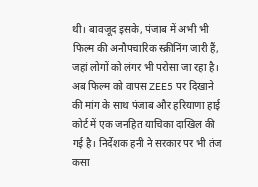थी। बावजूद इसके, पंजाब में अभी भी फिल्म की अनौपचारिक स्क्रीनिंग जारी हैं, जहां लोगों को लंगर भी परोसा जा रहा है।
अब फिल्म को वापस ZEE5 पर दिखाने की मांग के साथ पंजाब और हरियाणा हाई कोर्ट में एक जनहित याचिका दाखिल की गई है। निर्देशक हनी ने सरकार पर भी तंज कसा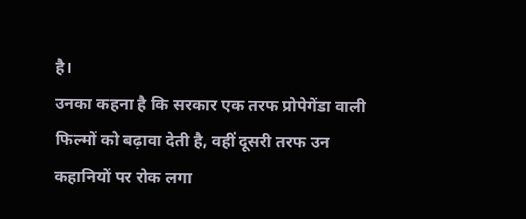है।
उनका कहना है कि सरकार एक तरफ प्रोपेगेंडा वाली फिल्मों को बढ़ावा देती है, वहीं दूसरी तरफ उन कहानियों पर रोक लगा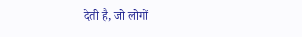देती है, जो लोगों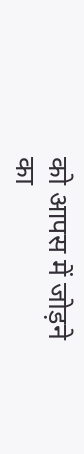को आपस में जोड़ने का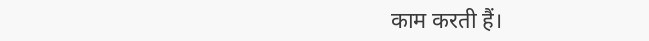काम करती हैं।